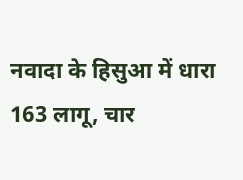नवादा के हिसुआ में धारा 163 लागू, चार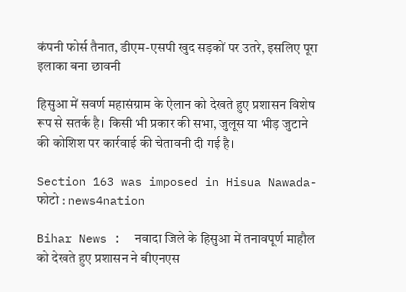कंपनी फोर्स तैनात, डीएम-एसपी खुद सड़कों पर उतरे, इसलिए पूरा इलाका बना छावनी

हिसुआ में सवर्ण महासंग्राम के ऐलान को देखते हुए प्रशासन विशेष रूप से सतर्क है। किसी भी प्रकार की सभा, जुलूस या भीड़ जुटाने की कोशिश पर कार्रवाई की चेतावनी दी गई है।

Section 163 was imposed in Hisua Nawada- फोटो : news4nation

Bihar News :  नवादा जिले के हिसुआ में तनावपूर्ण माहौल को देखते हुए प्रशासन ने बीएनएस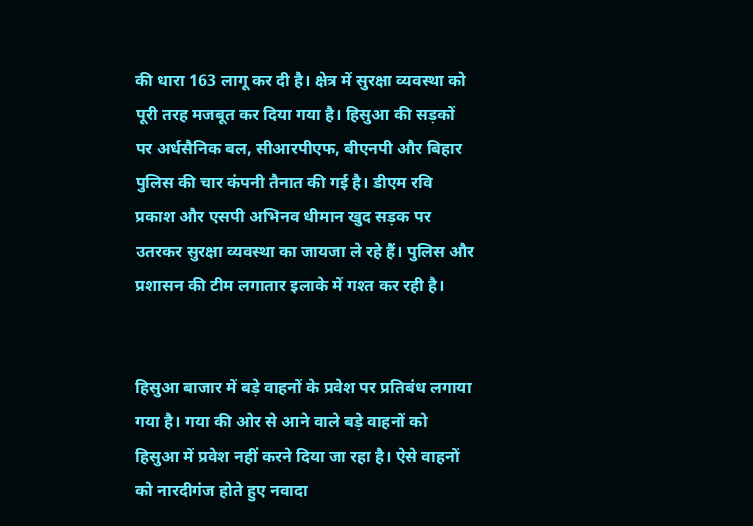की धारा 163 लागू कर दी है। क्षेत्र में सुरक्षा व्यवस्था को पूरी तरह मजबूत कर दिया गया है। हिसुआ की सड़कों पर अर्धसैनिक बल, सीआरपीएफ, बीएनपी और बिहार पुलिस की चार कंपनी तैनात की गई है। डीएम रवि प्रकाश और एसपी अभिनव धीमान खुद सड़क पर उतरकर सुरक्षा व्यवस्था का जायजा ले रहे हैं। पुलिस और प्रशासन की टीम लगातार इलाके में गश्त कर रही है।


हिसुआ बाजार में बड़े वाहनों के प्रवेश पर प्रतिबंध लगाया गया है। गया की ओर से आने वाले बड़े वाहनों को हिसुआ में प्रवेश नहीं करने दिया जा रहा है। ऐसे वाहनों को नारदीगंज होते हुए नवादा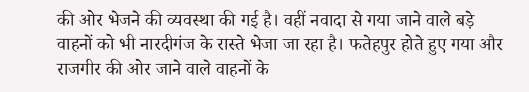की ओर भेजने की व्यवस्था की गई है। वहीं नवादा से गया जाने वाले बड़े वाहनों को भी नारदीगंज के रास्ते भेजा जा रहा है। फतेहपुर होते हुए गया और राजगीर की ओर जाने वाले वाहनों के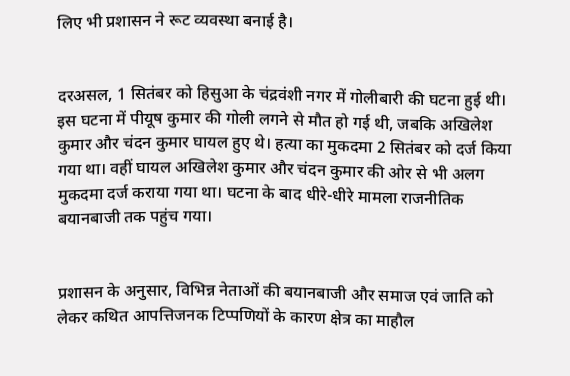लिए भी प्रशासन ने रूट व्यवस्था बनाई है।


दरअसल, 1 सितंबर को हिसुआ के चंद्रवंशी नगर में गोलीबारी की घटना हुई थी। इस घटना में पीयूष कुमार की गोली लगने से मौत हो गई थी, जबकि अखिलेश कुमार और चंदन कुमार घायल हुए थे। हत्या का मुकदमा 2 सितंबर को दर्ज किया गया था। वहीं घायल अखिलेश कुमार और चंदन कुमार की ओर से भी अलग मुकदमा दर्ज कराया गया था। घटना के बाद धीरे-धीरे मामला राजनीतिक बयानबाजी तक पहुंच गया।


प्रशासन के अनुसार, विभिन्न नेताओं की बयानबाजी और समाज एवं जाति को लेकर कथित आपत्तिजनक टिप्पणियों के कारण क्षेत्र का माहौल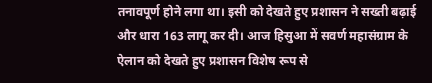तनावपूर्ण होने लगा था। इसी को देखते हुए प्रशासन ने सख्ती बढ़ाई और धारा 163 लागू कर दी। आज हिसुआ में सवर्ण महासंग्राम के ऐलान को देखते हुए प्रशासन विशेष रूप से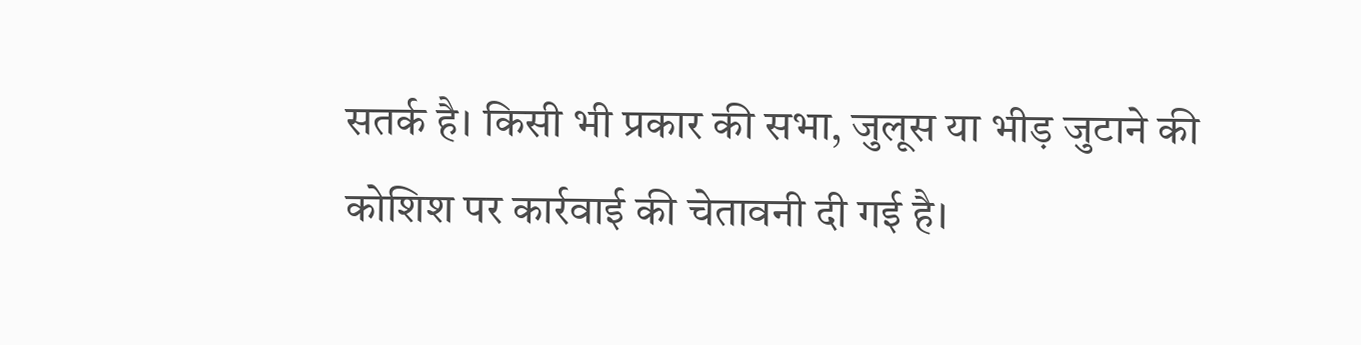सतर्क है। किसी भी प्रकार की सभा, जुलूस या भीड़ जुटाने की कोशिश पर कार्रवाई की चेतावनी दी गई है।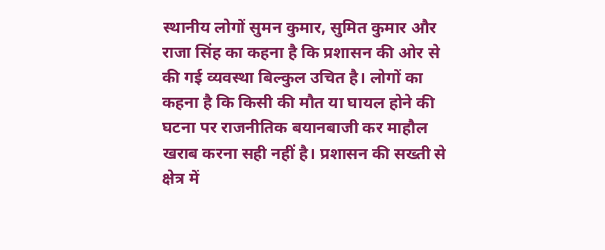स्थानीय लोगों सुमन कुमार, सुमित कुमार और राजा सिंह का कहना है कि प्रशासन की ओर से की गई व्यवस्था बिल्कुल उचित है। लोगों का कहना है कि किसी की मौत या घायल होने की घटना पर राजनीतिक बयानबाजी कर माहौल खराब करना सही नहीं है। प्रशासन की सख्ती से क्षेत्र में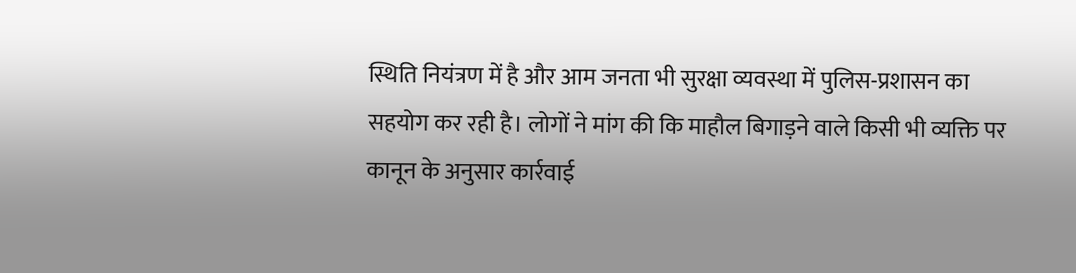स्थिति नियंत्रण में है और आम जनता भी सुरक्षा व्यवस्था में पुलिस-प्रशासन का सहयोग कर रही है। लोगों ने मांग की कि माहौल बिगाड़ने वाले किसी भी व्यक्ति पर कानून के अनुसार कार्रवाई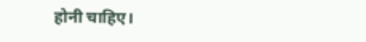होनी चाहिए।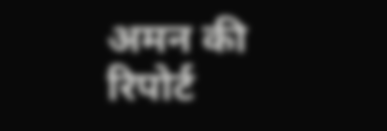अमन की रिपोर्ट